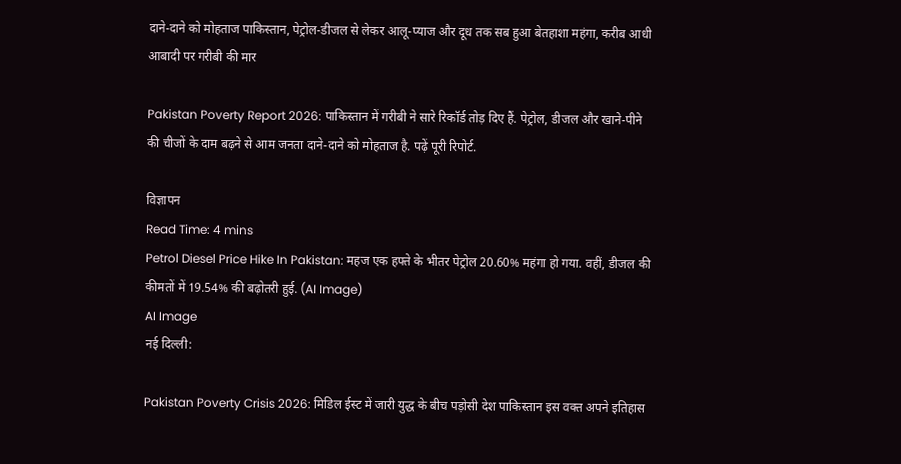दाने-दाने को मोहताज पाकिस्तान, पेट्रोल-डीजल से लेकर आलू-प्याज और दूध तक सब हुआ बेतहाशा महंगा, करीब आधी आबादी पर गरीबी की मार

Pakistan Poverty Report 2026: पाकिस्तान में गरीबी ने सारे रिकॉर्ड तोड़ दिए हैं. पेट्रोल, डीजल और खाने-पीने की चीजों के दाम बढ़ने से आम जनता दाने-दाने को मोहताज है. पढ़ें पूरी रिपोर्ट.

विज्ञापन
Read Time: 4 mins
Petrol Diesel Price Hike In Pakistan: महज एक हफ्ते के भीतर पेट्रोल 20.60% महंगा हो गया. वहीं, डीजल की कीमतों में 19.54% की बढ़ोतरी हुई. (AI Image)
AI Image
नई दिल्ली:

Pakistan Poverty Crisis 2026: मिडिल ईस्ट में जारी युद्ध के बीच पड़ोसी देश पाकिस्तान इस वक्त अपने इतिहास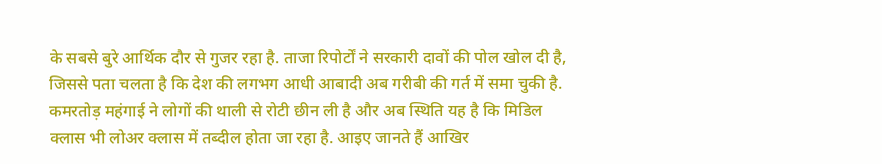के सबसे बुरे आर्थिक दौर से गुजर रहा है. ताजा रिपोर्टों ने सरकारी दावों की पोल खोल दी है, जिससे पता चलता है कि देश की लगभग आधी आबादी अब गरीबी की गर्त में समा चुकी है. कमरतोड़ महंगाई ने लोगों की थाली से रोटी छीन ली है और अब स्थिति यह है कि मिडिल क्लास भी लोअर क्लास में तब्दील होता जा रहा है. आइए जानते हैं आखिर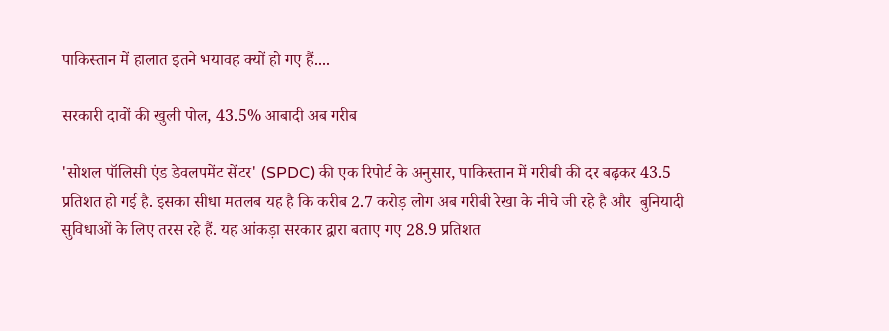पाकिस्तान में हालात इतने भयावह क्यों हो गए हैं....

सरकारी दावों की खुली पोल, 43.5% आबादी अब गरीब

'सोशल पॉलिसी एंड डेवलपमेंट सेंटर' (SPDC) की एक रिपोर्ट के अनुसार, पाकिस्तान में गरीबी की दर बढ़कर 43.5 प्रतिशत हो गई है. इसका सीधा मतलब यह है कि करीब 2.7 करोड़ लोग अब गरीबी रेखा के नीचे जी रहे है और  बुनियादी सुविधाओं के लिए तरस रहे हैं. यह आंकड़ा सरकार द्वारा बताए गए 28.9 प्रतिशत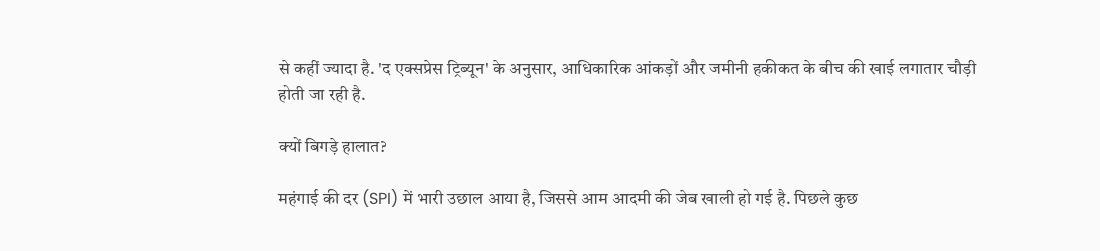से कहीं ज्यादा है. 'द एक्सप्रेस ट्रिब्यून' के अनुसार, आधिकारिक आंकड़ों और जमीनी हकीकत के बीच की खाई लगातार चौड़ी होती जा रही है.

क्यों बिगड़े हालात?

महंगाई की दर (SPI) में भारी उछाल आया है, जिससे आम आदमी की जेब खाली हो गई है. पिछले कुछ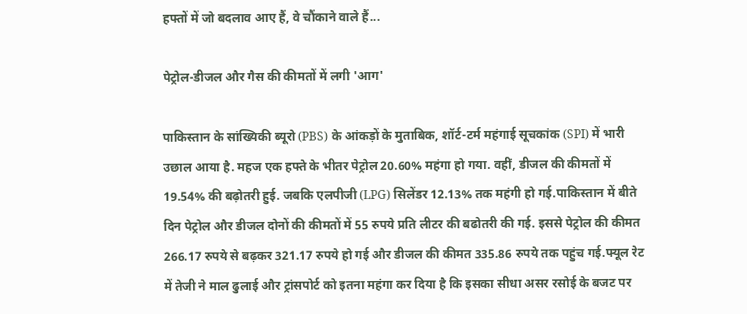हफ्तों में जो बदलाव आए हैं, वे चौंकाने वाले हैं...

पेट्रोल-डीजल और गैस की कीमतों में लगी 'आग'

पाकिस्तान के सांख्यिकी ब्यूरो (PBS) के आंकड़ों के मुताबिक, शॉर्ट-टर्म महंगाई सूचकांक (SPI) में भारी उछाल आया है. महज एक हफ्ते के भीतर पेट्रोल 20.60% महंगा हो गया. वहीं, डीजल की कीमतों में 19.54% की बढ़ोतरी हुई. जबकि एलपीजी (LPG) सिलेंडर 12.13% तक महंगी हो गई.पाकिस्तान में बीते दिन पेट्रोल और डीजल दोनों की कीमतों में 55 रुपये प्रति लीटर की बढोतरी की गई. इससे पेट्रोल की कीमत 266.17 रुपये से बढ़कर 321.17 रुपये हो गई और डीजल की कीमत 335.86 रुपये तक पहुंच गई.फ्यूल रेट में तेजी ने माल ढुलाई और ट्रांसपोर्ट को इतना महंगा कर दिया है कि इसका सीधा असर रसोई के बजट पर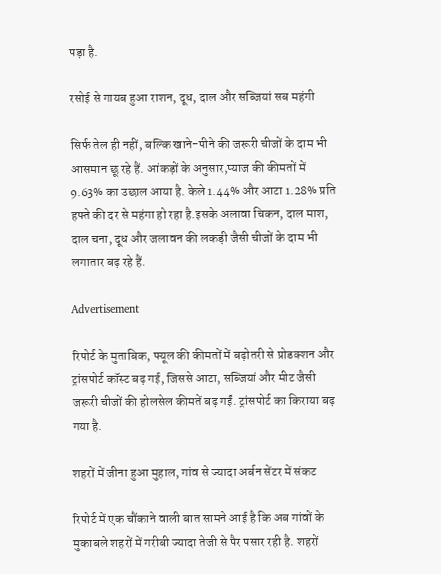पड़ा है.

रसोई से गायब हुआ राशन, दूध, दाल और सब्जियां सब महंगी

सिर्फ तेल ही नहीं, बल्कि खाने-पीने की जरूरी चीजों के दाम भी आसमान छू रहे हैं. आंकड़ों के अनुसार,प्याज की कीमतों में 9.63% का उछाल आया है. केले 1.44% और आटा 1.28% प्रति हफ्ते की दर से महंगा हो रहा है.इसके अलावा चिकन, दाल माश, दाल चना, दूध और जलावन की लकड़ी जैसी चीजों के दाम भी लगातार बढ़ रहे हैं.

Advertisement

रिपोर्ट के मुताबिक, फ्यूल की कीमतों में बढ़ोतरी से प्रोडक्शन और ट्रांसपोर्ट कॉस्ट बढ़ गई, जिससे आटा, सब्जियां और मीट जैसी जरूरी चीजों की होलसेल कीमतें बढ़ गईं. ट्रांसपोर्ट का किराया बढ़ गया है.

शहरों में जीना हुआ मुहाल, गांव से ज्यादा अर्बन सेंटर में संकट

रिपोर्ट में एक चौंकाने वाली बात सामने आई है कि अब गांवों के मुकाबले शहरों में गरीबी ज्यादा तेजी से पैर पसार रही है. शहरों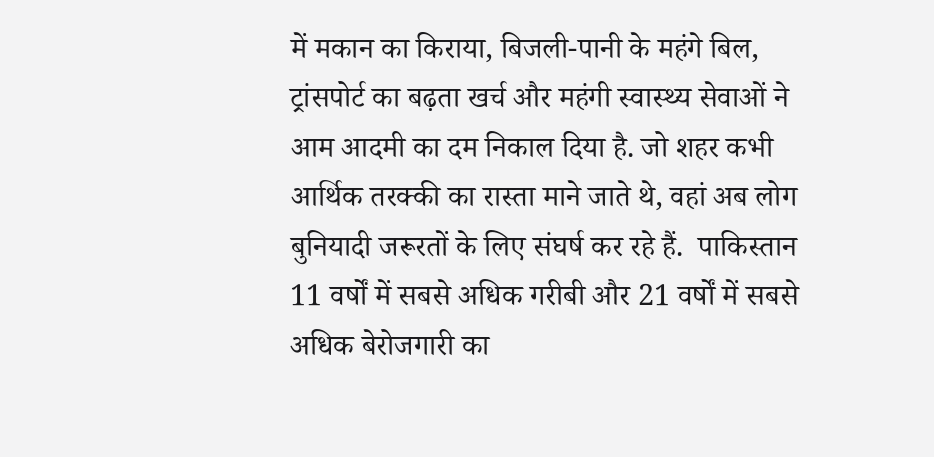में मकान का किराया, बिजली-पानी के महंगे बिल, ट्रांसपोर्ट का बढ़ता खर्च और महंगी स्वास्थ्य सेवाओं ने आम आदमी का दम निकाल दिया है. जो शहर कभी आर्थिक तरक्की का रास्ता माने जाते थे, वहां अब लोग बुनियादी जरूरतों के लिए संघर्ष कर रहे हैं.  पाकिस्तान 11 वर्षों में सबसे अधिक गरीबी और 21 वर्षों में सबसे अधिक बेरोजगारी का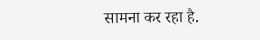सामना कर रहा है.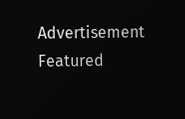Advertisement
Featured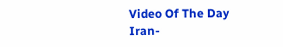Video Of The Day
Iran-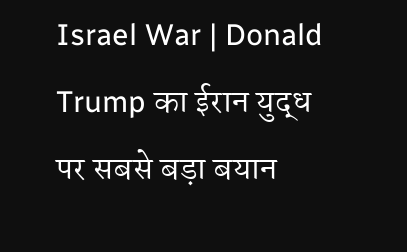Israel War | Donald Trump का ईरान युद्ध पर सबसे बड़ा बयान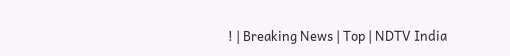! | Breaking News | Top | NDTV India